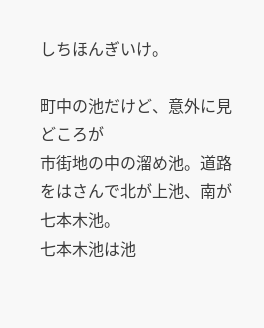しちほんぎいけ。

町中の池だけど、意外に見どころが
市街地の中の溜め池。道路をはさんで北が上池、南が七本木池。
七本木池は池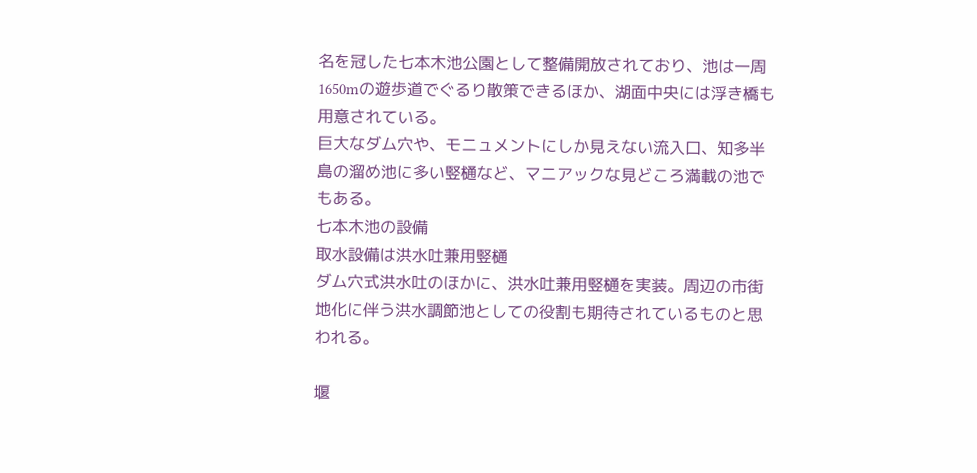名を冠した七本木池公園として整備開放されており、池は一周1650mの遊歩道でぐるり散策できるほか、湖面中央には浮き橋も用意されている。
巨大なダム穴や、モニュメントにしか見えない流入口、知多半島の溜め池に多い竪樋など、マニアックな見どころ満載の池でもある。
七本木池の設備
取水設備は洪水吐兼用竪樋
ダム穴式洪水吐のほかに、洪水吐兼用竪樋を実装。周辺の市街地化に伴う洪水調節池としての役割も期待されているものと思われる。

堰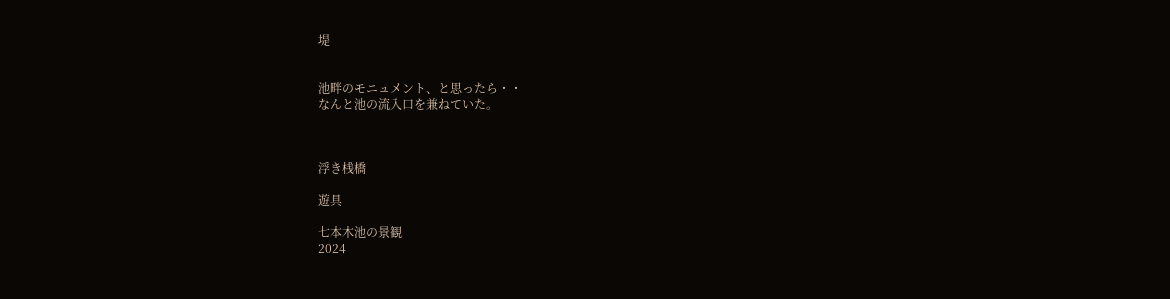堤


池畔のモニュメント、と思ったら・・
なんと池の流入口を兼ねていた。



浮き桟橋

遊具

七本木池の景観
2024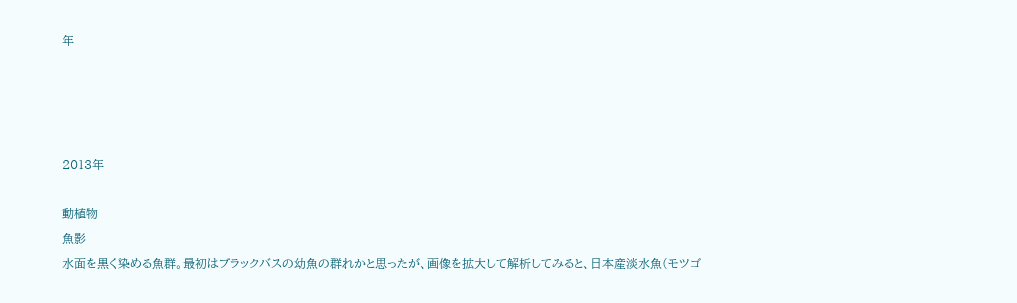年




2013年

動植物
魚影
水面を黒く染める魚群。最初はブラックバスの幼魚の群れかと思ったが、画像を拡大して解析してみると、日本産淡水魚(モツゴ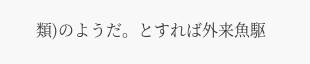類)のようだ。とすれば外来魚駆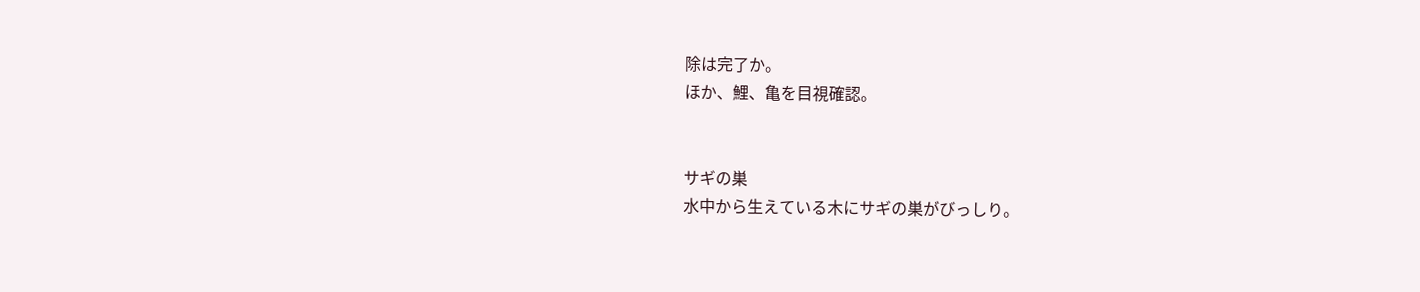除は完了か。
ほか、鯉、亀を目視確認。


サギの巣
水中から生えている木にサギの巣がびっしり。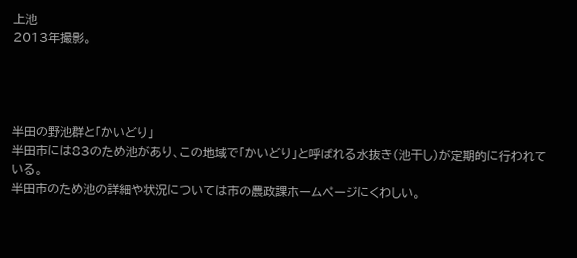上池
2013年撮影。




半田の野池群と「かいどり」
半田市には83のため池があり、この地域で「かいどり」と呼ばれる水抜き(池干し)が定期的に行われている。
半田市のため池の詳細や状況については市の農政課ホームページにくわしい。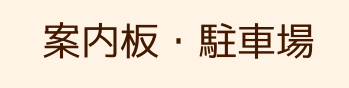案内板・駐車場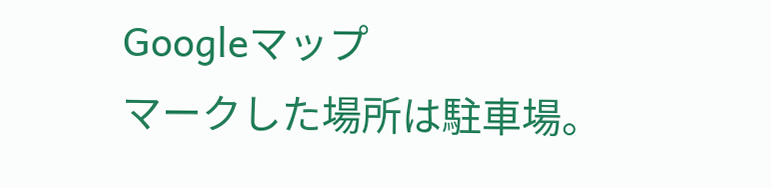Googleマップ
マークした場所は駐車場。